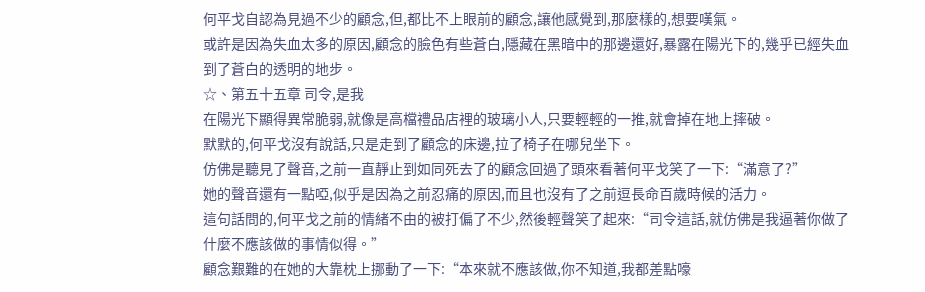何平戈自認為見過不少的顧念,但,都比不上眼前的顧念,讓他感覺到,那麼樣的,想要嘆氣。
或許是因為失血太多的原因,顧念的臉色有些蒼白,隱藏在黑暗中的那邊還好,暴露在陽光下的,幾乎已經失血到了蒼白的透明的地步。
☆、第五十五章 司令,是我
在陽光下顯得異常脆弱,就像是高檔禮品店裡的玻璃小人,只要輕輕的一推,就會掉在地上摔破。
默默的,何平戈沒有說話,只是走到了顧念的床邊,拉了椅子在哪兒坐下。
仿佛是聽見了聲音,之前一直靜止到如同死去了的顧念回過了頭來看著何平戈笑了一下:“滿意了?”
她的聲音還有一點啞,似乎是因為之前忍痛的原因,而且也沒有了之前逗長命百歲時候的活力。
這句話問的,何平戈之前的情緒不由的被打偏了不少,然後輕聲笑了起來:“司令這話,就仿佛是我逼著你做了什麼不應該做的事情似得。”
顧念艱難的在她的大靠枕上挪動了一下:“本來就不應該做,你不知道,我都差點嚎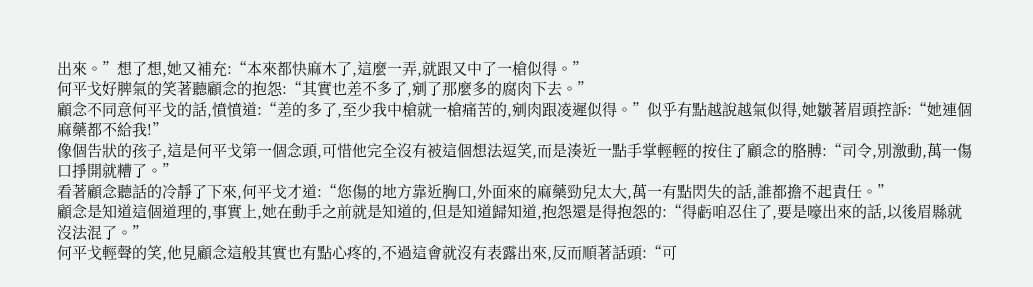出來。”想了想,她又補充:“本來都快麻木了,這麼一弄,就跟又中了一槍似得。”
何平戈好脾氣的笑著聽顧念的抱怨:“其實也差不多了,剜了那麼多的腐肉下去。”
顧念不同意何平戈的話,憤憤道:“差的多了,至少我中槍就一槍痛苦的,剜肉跟凌遲似得。”似乎有點越說越氣似得,她皺著眉頭控訴:“她連個麻藥都不給我!”
像個告狀的孩子,這是何平戈第一個念頭,可惜他完全沒有被這個想法逗笑,而是湊近一點手掌輕輕的按住了顧念的胳膊:“司令,別激動,萬一傷口掙開就糟了。”
看著顧念聽話的冷靜了下來,何平戈才道:“您傷的地方靠近胸口,外面來的麻藥勁兒太大,萬一有點閃失的話,誰都擔不起責任。”
顧念是知道這個道理的,事實上,她在動手之前就是知道的,但是知道歸知道,抱怨還是得抱怨的:“得虧咱忍住了,要是嚎出來的話,以後眉縣就沒法混了。”
何平戈輕聲的笑,他見顧念這般其實也有點心疼的,不過這會就沒有表露出來,反而順著話頭:“可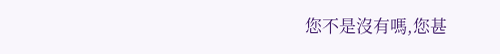您不是沒有嗎,您甚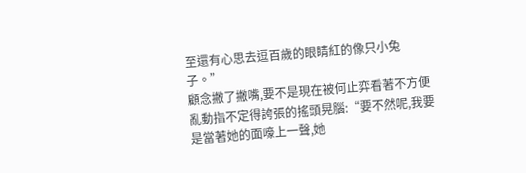至還有心思去逗百歲的眼睛紅的像只小兔子。”
顧念撇了撇嘴,要不是現在被何止弈看著不方便亂動指不定得誇張的搖頭晃腦:“要不然呢,我要是當著她的面嚎上一聲,她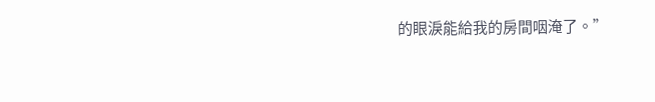的眼淚能給我的房間咽淹了。”